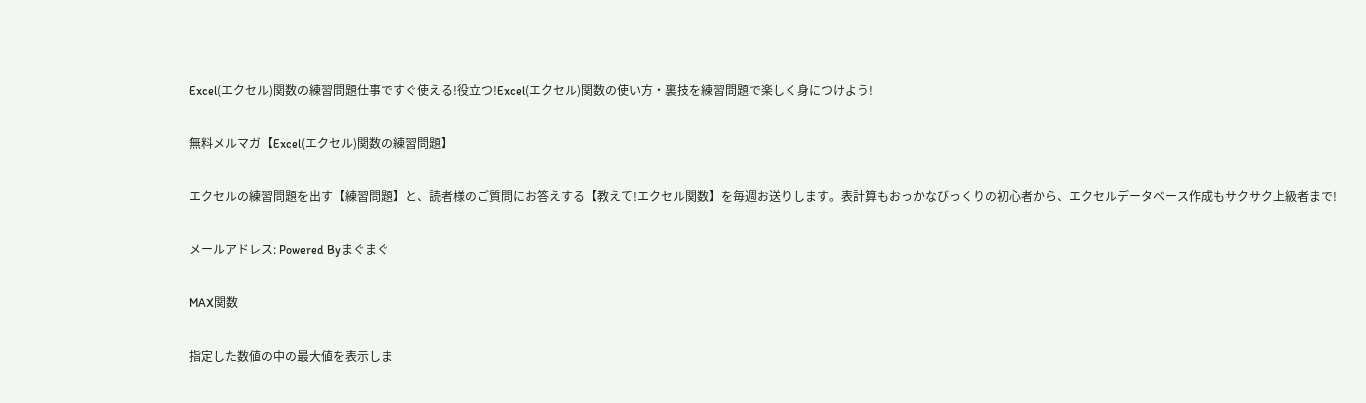Excel(エクセル)関数の練習問題仕事ですぐ使える!役立つ!Excel(エクセル)関数の使い方・裏技を練習問題で楽しく身につけよう!

無料メルマガ【Excel(エクセル)関数の練習問題】

エクセルの練習問題を出す【練習問題】と、読者様のご質問にお答えする【教えて!エクセル関数】を毎週お送りします。表計算もおっかなびっくりの初心者から、エクセルデータベース作成もサクサク上級者まで!

メールアドレス: Powered Byまぐまぐ

MAX関数

指定した数値の中の最大値を表示しま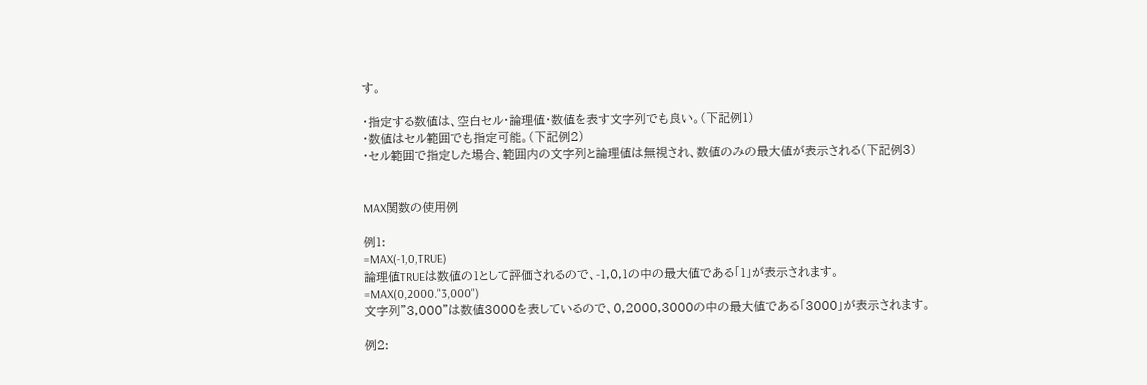す。

・指定する数値は、空白セル・論理値・数値を表す文字列でも良い。(下記例1)
・数値はセル範囲でも指定可能。(下記例2)
・セル範囲で指定した場合、範囲内の文字列と論理値は無視され、数値のみの最大値が表示される(下記例3)


MAX関数の使用例

例1:
=MAX(-1,0,TRUE)
論理値TRUEは数値の1として評価されるので、-1,0,1の中の最大値である「1」が表示されます。
=MAX(0,2000."3,000")
文字列"3,000"は数値3000を表しているので、0,2000,3000の中の最大値である「3000」が表示されます。

例2: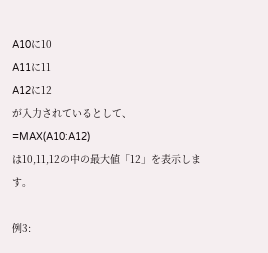A10に10
A11に11
A12に12
が入力されているとして、
=MAX(A10:A12)
は10,11,12の中の最大値「12」を表示します。

例3: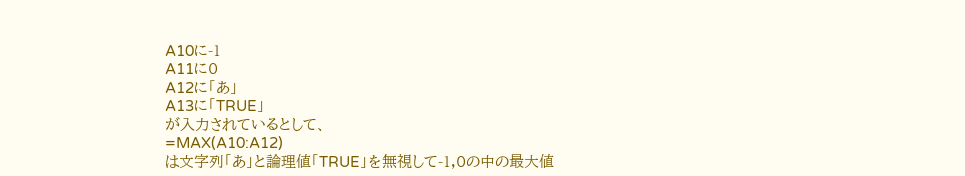A10に-1
A11に0
A12に「あ」
A13に「TRUE」
が入力されているとして、
=MAX(A10:A12)
は文字列「あ」と論理値「TRUE」を無視して-1,0の中の最大値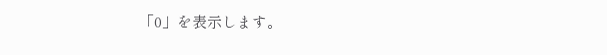「0」を表示します。